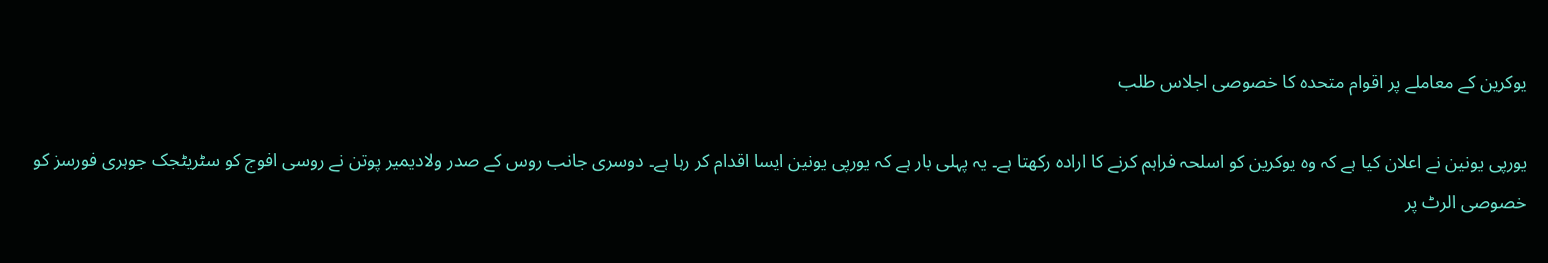یوکرین کے معاملے پر اقوام متحدہ کا خصوصی اجلاس طلب

یورپی یونین نے اعلان کیا ہے کہ وہ یوکرین کو اسلحہ فراہم کرنے کا ارادہ رکھتا ہے۔ یہ پہلی بار ہے کہ یورپی یونین ایسا اقدام کر رہا ہے۔ دوسری جانب روس کے صدر ولادیمیر پوتن نے روسی افوج کو سٹریٹجک جوہری فورسز کو خصوصی الرٹ پر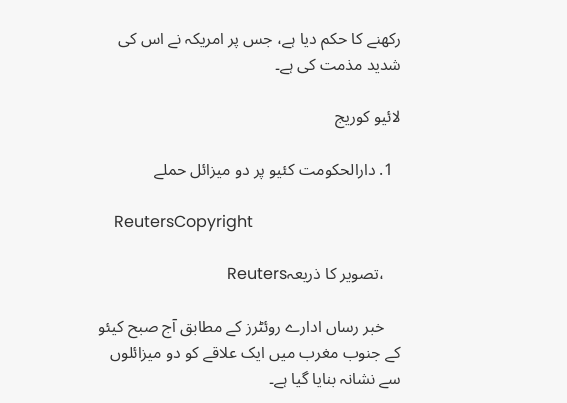رکھنے کا حکم دیا ہے، جس پر امریکہ نے اس کی شدید مذمت کی ہے۔

لائیو کوریج

  1. دارالحکومت کئیو پر دو میزائل حملے

    ReutersCopyright

    ،تصویر کا ذریعہReuters

    خبر رساں ادارے روئٹرز کے مطابق آج صبح کیئو کے جنوب مغرب میں ایک علاقے کو دو میزائلوں سے نشانہ بنایا گیا ہے۔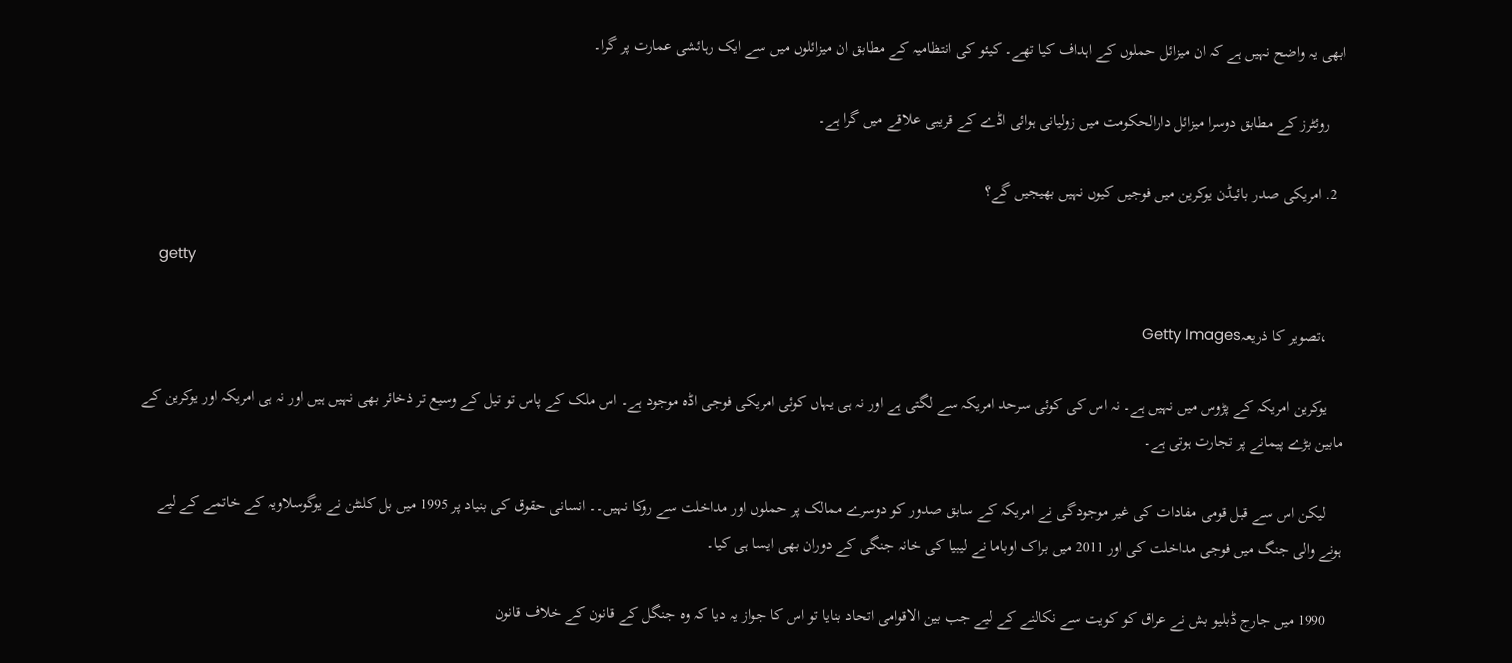ابھی یہ واضح نہیں ہے کہ ان میزائل حملوں کے اہداف کیا تھے۔ کیئو کی انتظامیہ کے مطابق ان میزائلوں میں سے ایک رہائشی عمارت پر گرا۔

    روئٹرز کے مطابق دوسرا میزائل دارالحکومت میں زولیانی ہوائی اڈے کے قریبی علاقے میں گرا ہے۔

  2. امریکی صدر بائیڈن یوکرین میں فوجیں کیوں نہیں بھیجیں گے؟

    getty

    ،تصویر کا ذریعہGetty Images

    یوکرین امریکہ کے پڑوس میں نہیں ہے۔ نہ اس کی کوئی سرحد امریکہ سے لگتی ہے اور نہ ہی یہاں کوئی امریکی فوجی اڈہ موجود ہے۔ اس ملک کے پاس تو تیل کے وسیع تر ذخائر بھی نہیں ہیں اور نہ ہی امریکہ اور یوکرین کے مابین بڑے پیمانے پر تجارت ہوتی ہے۔

    لیکن اس سے قبل قومی مفادات کی غیر موجودگی نے امریکہ کے سابق صدور کو دوسرے ممالک پر حملوں اور مداخلت سے روکا نہیں۔۔ انسانی حقوق کی بنیاد پر 1995 میں بل کلنٹن نے یوگوسلاویہ کے خاتمے کے لیے ہونے والی جنگ میں فوجی مداخلت کی اور 2011 میں براک اوباما نے لیبیا کی خانہ جنگی کے دوران بھی ایسا ہی کیا۔

    1990 میں جارج ڈبلیو بش نے عراق کو کویت سے نکالنے کے لیے جب بین الاقوامی اتحاد بنایا تو اس کا جواز یہ دیا کہ وہ جنگل کے قانون کے خلاف قانون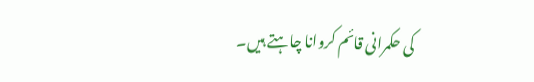کی حکمرانی قائم کروانا چاہتے ہیں۔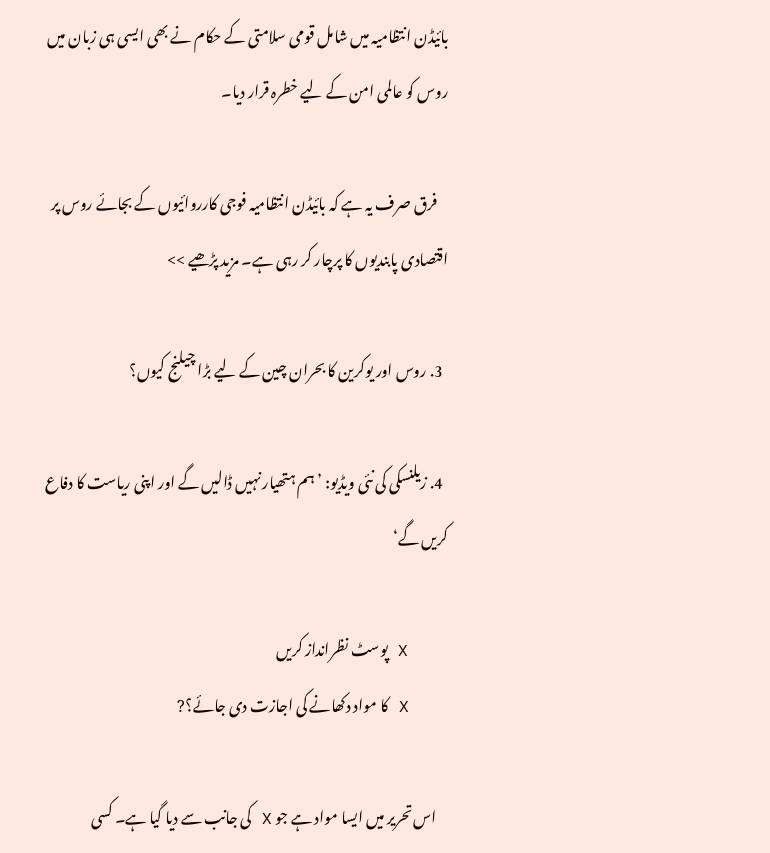بائیڈن انتظامیہ میں شامل قومی سلامتی کے حکام نے بھی ایسی ہی زبان میں روس کو عالمی امن کے لیے خطرہ قرار دیا۔

    فرق صرف یہ ہے کہ بائیڈن انتظامیہ فوجی کارروائیوں کے بجائے روس پر اقتصادی پابندیوں کا پرچار کر رہی ہے۔ مزید پڑھیے >>

  3. روس اور یوکرین کا بحران چین کے لیے بڑا چیلنج کیوں؟

  4. زیلنسکی کی نئی ویڈیو: ’ہم ہتھیار نہیں ڈالیں گے اور اپنی ریاست کا دفاع کریں گے‘

    X پوسٹ نظرانداز کریں
    X کا مواد دکھانے کی اجازت دی جائے؟?

    اس تحریر میں ایسا مواد ہے جو X کی جانب سے دیا گیا ہے۔ کسی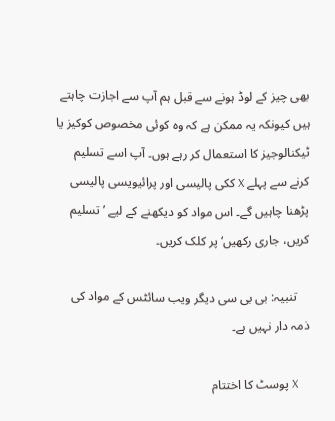بھی چیز کے لوڈ ہونے سے قبل ہم آپ سے اجازت چاہتے ہیں کیونکہ یہ ممکن ہے کہ وہ کوئی مخصوص کوکیز یا ٹیکنالوجیز کا استعمال کر رہے ہوں۔ آپ اسے تسلیم کرنے سے پہلے X ککی پالیسی اور پرائیویسی پالیسی پڑھنا چاہیں گے۔ اس مواد کو دیکھنے کے لیے ’تسلیم کریں، جاری رکھیں‘ پر کلک کریں۔

    تنبیہ: بی بی سی دیگر ویب سائٹس کے مواد کی ذمہ دار نہیں ہے۔

    X پوسٹ کا اختتام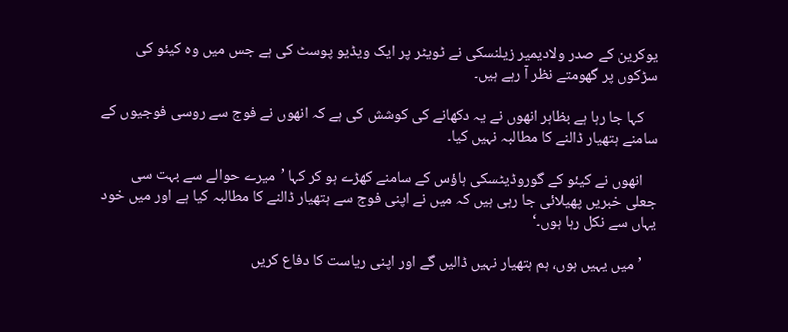یوکرین کے صدر ولادیمیر زیلنسکی نے ٹویٹر پر ایک ویڈیو پوسٹ کی ہے جس میں وہ کیئو کی سڑکوں پر گھومتے نظر آ رہے ہیں۔

    کہا جا رہا ہے بظاہر انھوں نے یہ دکھانے کی کوشش کی ہے کہ انھوں نے فوج سے روسی فوجیوں کے سامنے ہتھیار ڈالنے کا مطالبہ نہیں کیا۔

    انھوں نے کیئو کے گوروڈیٹسکی ہاؤس کے سامنے کھڑے ہو کر کہا ’میرے حوالے سے بہت سی جعلی خبریں پھیلائی جا رہی ہیں کہ میں نے اپنی فوج سے ہتھیار ڈالنے کا مطالبہ کیا ہے اور میں خود یہاں سے نکل رہا ہوں۔‘

    ’میں یہیں ہوں، ہم ہتھیار نہیں ڈالیں گے اور اپنی ریاست کا دفاع کریں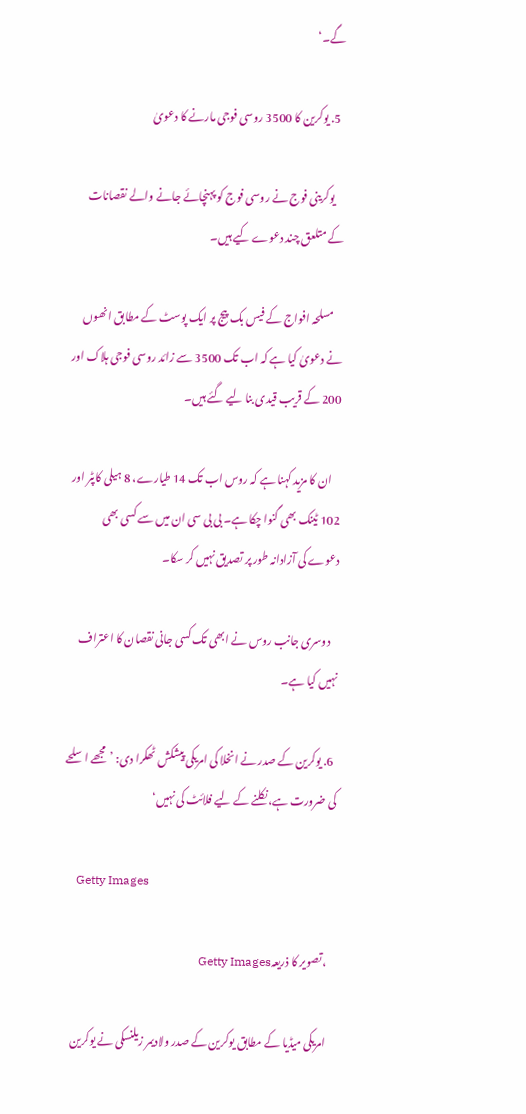گے۔‘

  5. یوکرین کا 3500 روسی فوجی مارنے کا دعویٰ

    یوکرینی فوج نے روسی فوج کو پہنچائے جانے والے نقصانات کے متلعق چند دعوے کیے ہیں۔

    مسلحہ افواج کے فیس بک پیج پر ایک پوسٹ کے مطابق انھوں نے دعویٰ کیا ہے کہ اب تک 3500 سے زائد روسی فوجی ہلاک اور 200 کے قریب قیدی بنا لیے گئے ہیں۔

    ان کا مزید کہنا ہے کہ روس اب تک 14 طیارے، 8 ہیلی کاپٹر اور 102 ٹینک بھی گنوا چکا ہے۔ بی بی سی ان میں سے کسی بھی دعوے کی آزادانہ طور پر تصدیق نہیں کر سکا۔

    دوسری جانب روس نے ابھی تک کسی جانی نقصان کا اعتراف نہیں کیا ہے۔

  6. یوکرین کے صدر نے انخلا کی امریکی پیشکش ٹھکرا دی: ’مجھے اسلحے کی ضرورت ہے، نکلنے کے لیے فلائٹ کی نہیں‘

    Getty Images

    ،تصویر کا ذریعہGetty Images

    امریکی میڈیا کے مطابق یوکرین کے صدر ولادیمر زیلنسکی نے یوکرین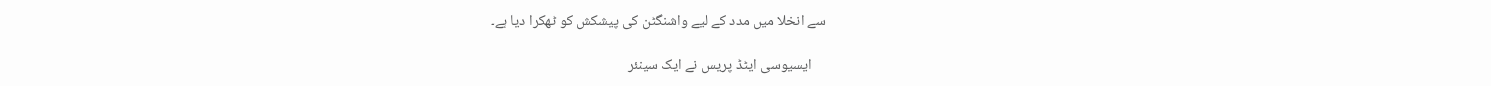سے انخلا میں مدد کے لیے واشنگٹن کی پیشکش کو ٹھکرا دیا ہے۔

    ایسیوسی ایٹڈ پریس نے ایک سینئر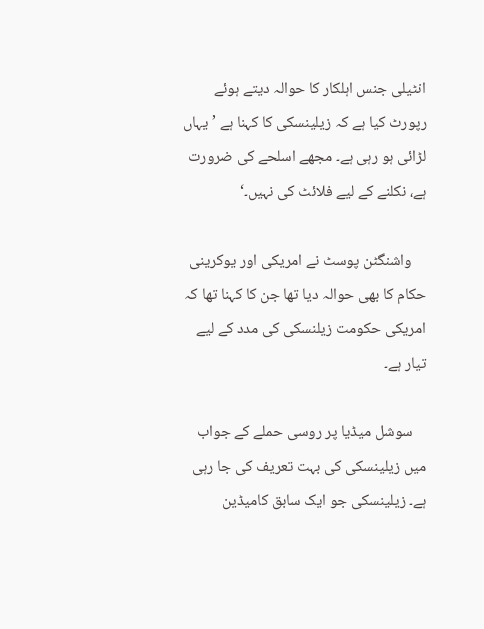انٹیلی جنس اہلکار کا حوالہ دیتے ہوئے رپورٹ کیا ہے کہ زیلینسکی کا کہنا ہے ’یہاں لڑائی ہو رہی ہے۔ مجھے اسلحے کی ضرورت ہے، نکلنے کے لیے فلائٹ کی نہیں۔‘

    واشنگٹن پوسٹ نے امریکی اور یوکرینی حکام کا بھی حوالہ دیا تھا جن کا کہنا تھا کہ امریکی حکومت زیلنسکی کی مدد کے لیے تیار ہے۔

    سوشل میڈیا پر روسی حملے کے جواب میں زیلینسکی کی بہت تعریف کی جا رہی ہے۔ زیلینسکی جو ایک سابق کامیڈین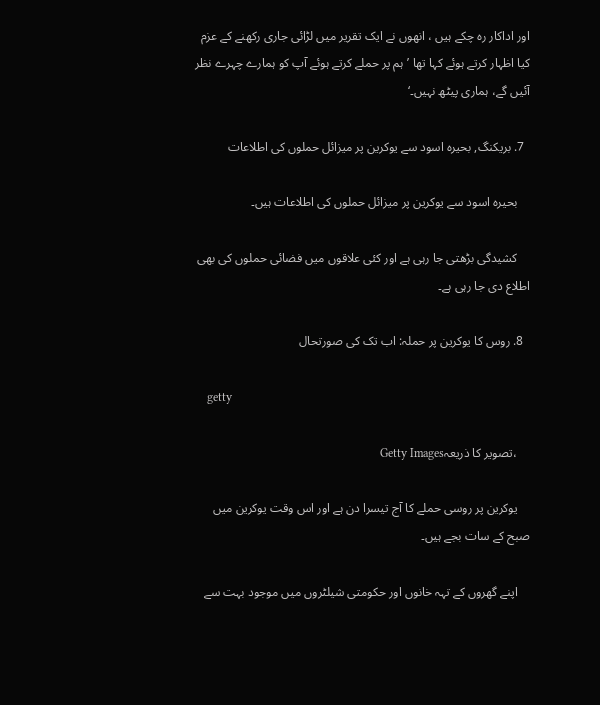اور اداکار رہ چکے ہیں ، انھوں نے ایک تقریر میں لڑائی جاری رکھنے کے عزم کیا اظہار کرتے ہوئے کہا تھا ’ہم پر حملے کرتے ہوئے آپ کو ہمارے چہرے نظر آئیں گے، ہماری پیٹھ نہیں۔‘

  7. بریکنگ, بحیرہ اسود سے یوکرین پر میزائل حملوں کی اطلاعات

    بحیرہ اسود سے یوکرین پر میزائل حملوں کی اطلاعات ہیں۔

    کشیدگی بڑھتی جا رہی ہے اور کئی علاقوں میں فضائی حملوں کی بھی اطلاع دی جا رہی ہے۔

  8. روس کا یوکرین پر حملہ: اب تک کی صورتحال

    getty

    ،تصویر کا ذریعہGetty Images

    یوکرین پر روسی حملے کا آج تیسرا دن ہے اور اس وقت یوکرین میں صبح کے سات بجے ہیں۔

    اپنے گھروں کے تہہ خانوں اور حکومتی شیلٹروں میں موجود بہت سے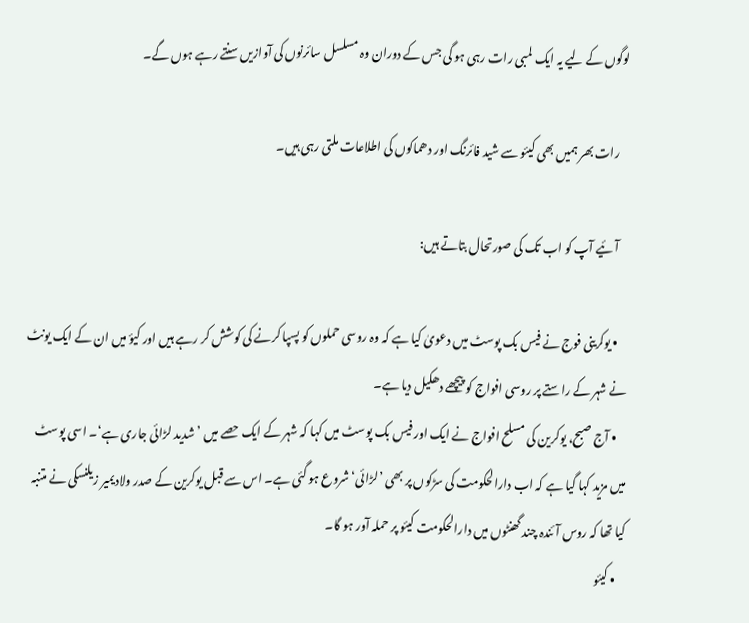لوگوں کے لیے یہ ایک لمبی رات رہی ہو گی جس کے دوران وہ مسلسل سائرنوں کی آوازیں سنتے رہے ہوں گے۔

    رات بھر ہمیں بھی کیئو سے شید فائرنگ اور دھماکوں کی اطلاعات ملتی رہی ہیں۔

    آئیے آپ کو اب تک کی صورتحال بتاتے ہیں:

    • یوکرینی فوج نے فیس بک پوسٹ میں دعویٰ کیا ہے کہ وہ روسی حملوں کو پسپا کرنے کی کوشش کر رہے ہیں اور کیؤ میں ان کے ایک یونٹ نے شہر کے راستے پر روسی افواج کو پیچھے دھکیل دیا ہے۔
    • آج صبح، یوکرین کی مسلح افواج نے ایک اور فیس بک پوسٹ میں کہا کہ شہر کے ایک حصے میں ’ شدید لڑائی جاری ہے‘۔ اسی پوسٹ میں مزید کہا گیا ہے کہ اب دارالحکومت کی سڑکوں پر بھی ’لڑائی‘ شروع ہو گئی ہے۔ اس سے قبل یوکرین کے صدر ولادیمیر زیلنسکی نے متنبہ کیا تھا کہ روس آئندہ چند گھنٹوں میں دارالحکومت کیئو پر حملہ آور ہو گا۔
    • کیئو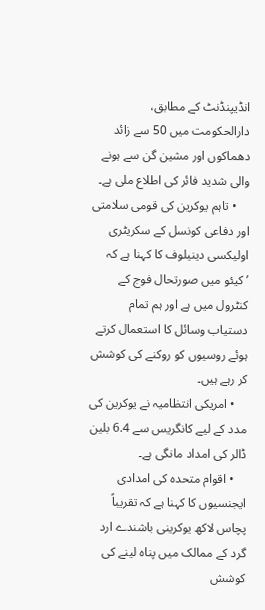انڈیپنڈنٹ کے مطابق، دارالحکومت میں 50 سے زائد دھماکوں اور مشین گن سے ہونے والی شدید فائر کی اطلاع ملی ہے۔
    • تاہم یوکرین کی قومی سلامتی اور دفاعی کونسل کے سکریٹری اولیکسی دینیلوف کا کہنا ہے کہ ’کیئو میں صورتحال فوج کے کنٹرول میں ہے اور ہم تمام دستیاب وسائل کا استعمال کرتے ہوئے روسیوں کو روکنے کی کوشش کر رہے ہیں۔
    • امریکی انتظامیہ نے یوکرین کی مدد کے لیے کانگریس سے 6.4 بلین ڈالر کی امداد مانگی ہے۔
    • اقوام متحدہ کی امدادی ایجنسیوں کا کہنا ہے کہ تقریباً پچاس لاکھ یوکرینی باشندے ارد گرد کے ممالک میں پناہ لینے کی کوشش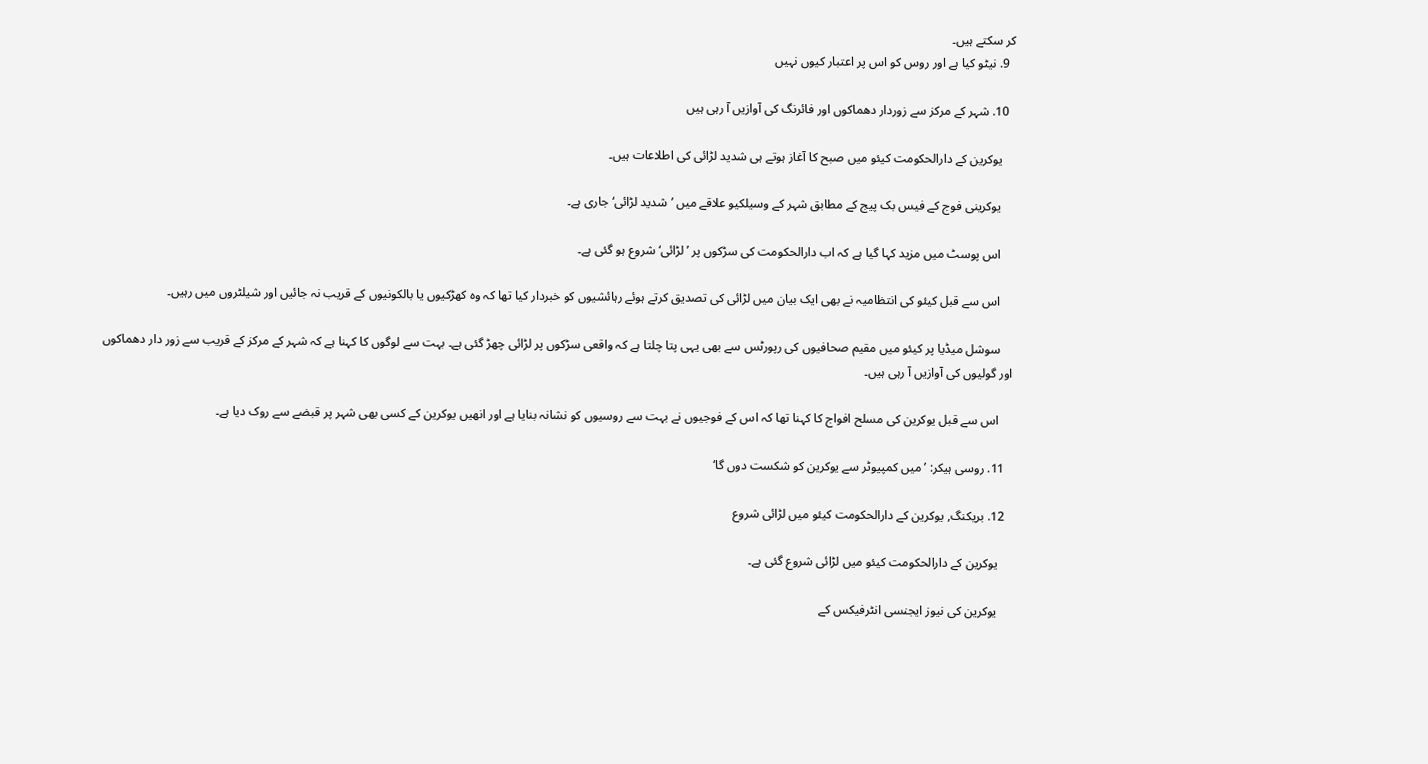کر سکتے ہیں۔
  9. نیٹو کیا ہے اور روس کو اس پر اعتبار کیوں نہیں

  10. شہر کے مرکز سے زوردار دھماکوں اور فائرنگ کی آوازیں آ رہی ہیں

    یوکرین کے دارالحکومت کیئو میں صبح کا آغاز ہوتے ہی شدید لڑائی کی اطلاعات ہیں۔

    یوکرینی فوج کے فیس بک پیج کے مطابق شہر کے وسیلکیو علاقے میں ’شدید لڑائی‘ جاری ہے۔

    اس پوسٹ میں مزید کہا گیا ہے کہ اب دارالحکومت کی سڑکوں پر ’لڑائی‘ شروع ہو گئی ہے۔

    اس سے قبل کیئو کی انتظامیہ نے بھی ایک بیان میں لڑائی کی تصدیق کرتے ہوئے رہائشیوں کو خبردار کیا تھا کہ وہ کھڑکیوں یا بالکونیوں کے قریب نہ جائیں اور شیلٹروں میں رہیں۔

    سوشل میڈیا پر کیئو میں مقیم صحافیوں کی رپورٹس سے بھی یہی پتا چلتا ہے کہ واقعی سڑکوں پر لڑائی چھڑ گئی ہے۔ بہت سے لوگوں کا کہنا ہے کہ شہر کے مرکز کے قریب سے زور دار دھماکوں اور گولیوں کی آوازیں آ رہی ہیں۔

    اس سے قبل یوکرین کی مسلح افواج کا کہنا تھا کہ اس کے فوجیوں نے بہت سے روسیوں کو نشانہ بنایا ہے اور انھیں یوکرین کے کسی بھی شہر پر قبضے سے روک دیا ہے۔

  11. روسی ہیکر: ’میں کمپیوٹر سے یوکرین کو شکست دوں گا‘

  12. بریکنگ, یوکرین کے دارالحکومت کیئو میں لڑائی شروع

    یوکرین کے دارالحکومت کیئو میں لڑائی شروع گئی ہے۔

    یوکرین کی نیوز ایجنسی انٹرفیکس کے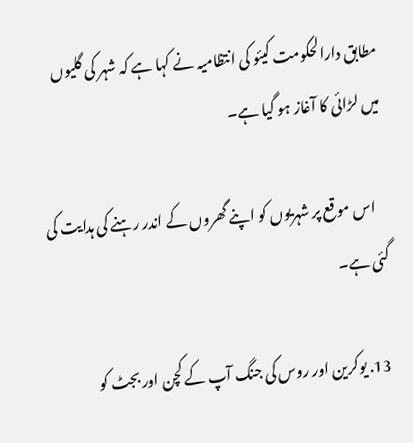مطابق دارالحکومت کیئو کی انتظامیہ نے کہا ہے کہ شہر کی گلیوں میں لڑائی کا آغاز ہو گیا ہے۔

    اس موقع پر شہریوں کو اپنے گھروں کے اندر رہنے کی ہدایت کی گئی ہے۔

  13. یوکرین اور روس کی جنگ آپ کے کچن اور بجٹ کو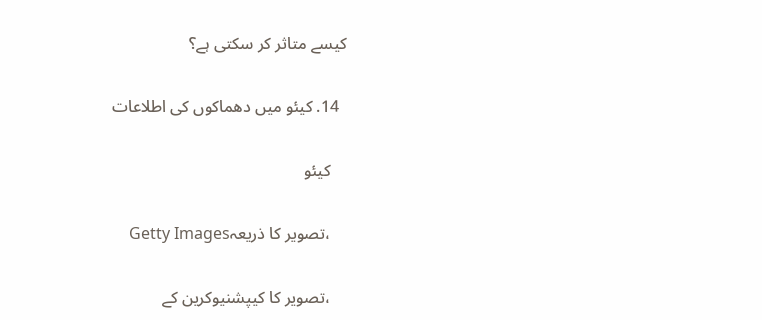کیسے متاثر کر سکتی ہے؟

  14. کیئو میں دھماکوں کی اطلاعات

    کیئو

    ،تصویر کا ذریعہGetty Images

    ،تصویر کا کیپشنیوکرین کے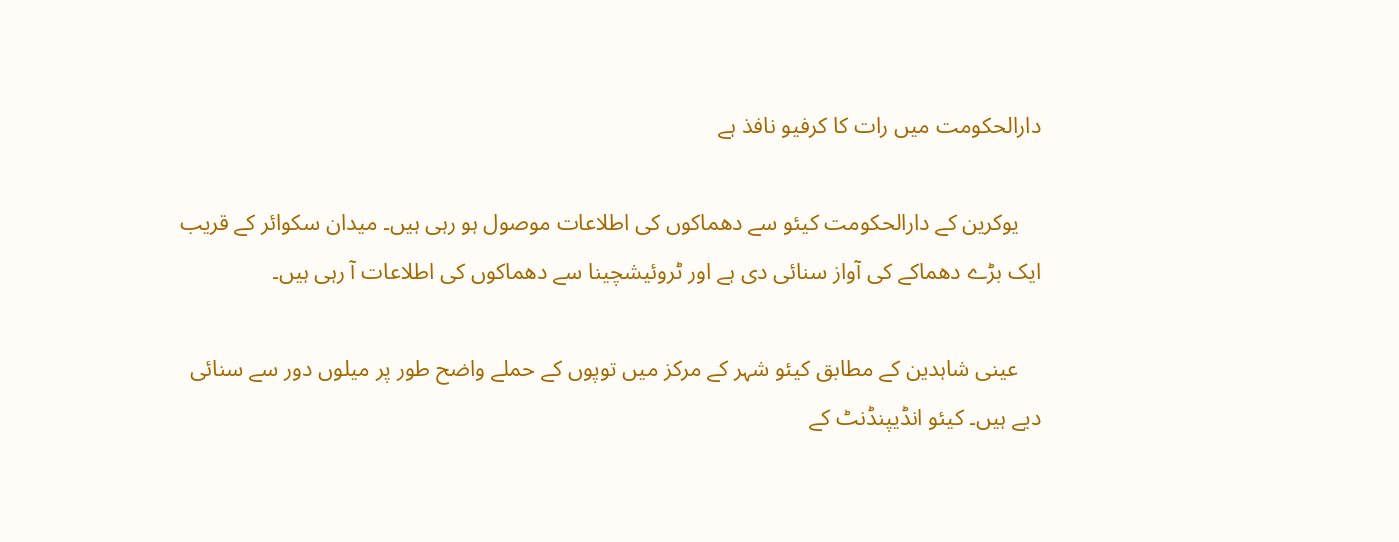دارالحکومت میں رات کا کرفیو نافذ ہے

    یوکرین کے دارالحکومت کیئو سے دھماکوں کی اطلاعات موصول ہو رہی ہیں۔ میدان سکوائر کے قریب ایک بڑے دھماکے کی آواز سنائی دی ہے اور ٹروئیشچینا سے دھماکوں کی اطلاعات آ رہی ہیں۔

    عینی شاہدین کے مطابق کیئو شہر کے مرکز میں توپوں کے حملے واضح طور پر میلوں دور سے سنائی دیے ہیں۔ کیئو انڈیپنڈنٹ کے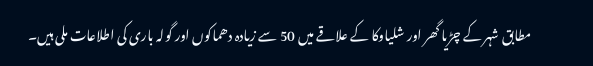مطابق شہر کے چڑیا گھر اور شلیاوکا کے علاقے میں 50 سے زیادہ دھماکوں اور گولہ باری کی اطلاعات ملی ہیں۔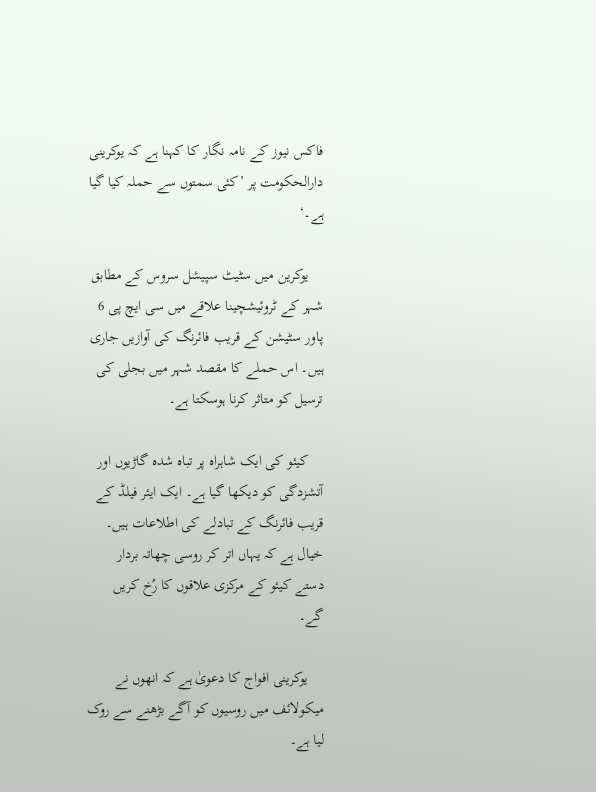فاکس نیوز کے نامہ نگار کا کہنا ہے کہ یوکرینی دارالحکومت پر ’کئی سمتوں سے حملہ کیا گیا ہے۔‘

    یوکرین میں سٹیٹ سپیشل سروس کے مطابق شہر کے ٹروئیشچینا علاقے میں سی ایچ پی 6 پاور سٹیشن کے قریب فائرنگ کی آوازیں جاری ہیں۔ اس حملے کا مقصد شہر میں بجلی کی ترسیل کو متاثر کرنا ہوسکتا ہے۔

    کیئو کی ایک شاہراہ پر تباہ شدہ گاڑیوں اور آتشزدگی کو دیکھا گیا ہے۔ ایک ایئر فیلڈ کے قریب فائرنگ کے تبادلے کی اطلاعات ہیں۔ خیال ہے کہ یہاں اتر کر روسی چھاتہ بردار دستے کیئو کے مرکزی علاقوں کا رُخ کریں گے۔

    یوکرینی افواج کا دعویٰ ہے کہ انھوں نے ميكولائف میں روسیوں کو آگے بڑھنے سے روک لیا ہے۔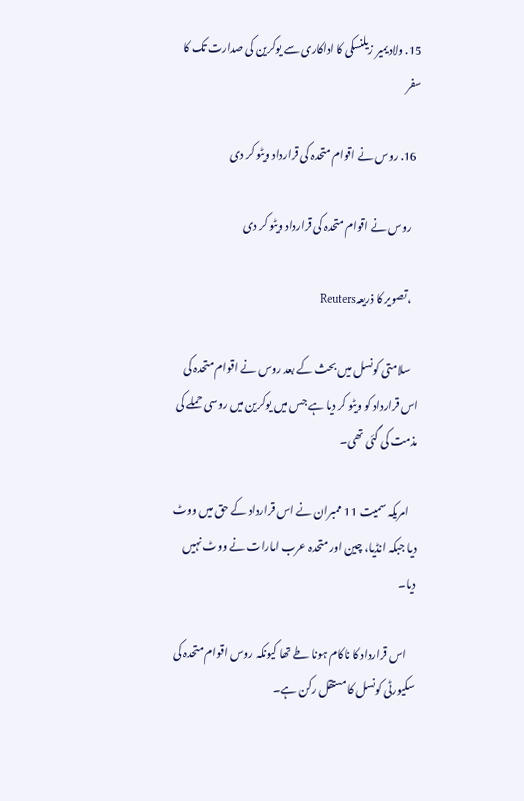15. ولادیمیر زیلنسکی کا اداکاری سے یوکرین کی صدارت تک کا سفر

  16. روس نے اقوام متحدہ کی قرارداد ویٹو کر دی

    روس نے اقوام متحدہ کی قرارداد ویٹو کر دی

    ،تصویر کا ذریعہReuters

    سلامتی کونسل میں بحث کے بعد روس نے اقوام متحدہ کی اس قرارداد کو ویٹو کر دیا ہے جس میں یوکرین میں روسی حملے کی مذمت کی گئی تھی۔

    امریکہ سمیت 11 ممبران نے اس قرارداد کے حق میں ووٹ دیا جبکہ انڈیا، چین اور متحدہ عرب امارات نے ووٹ نہیں دیا۔

    اس قرارداد کا ناکام ہونا طے تھا کیونکہ روس اقوام متحدہ کی سکیورٹی کونسل کا مستقل رکن ہے۔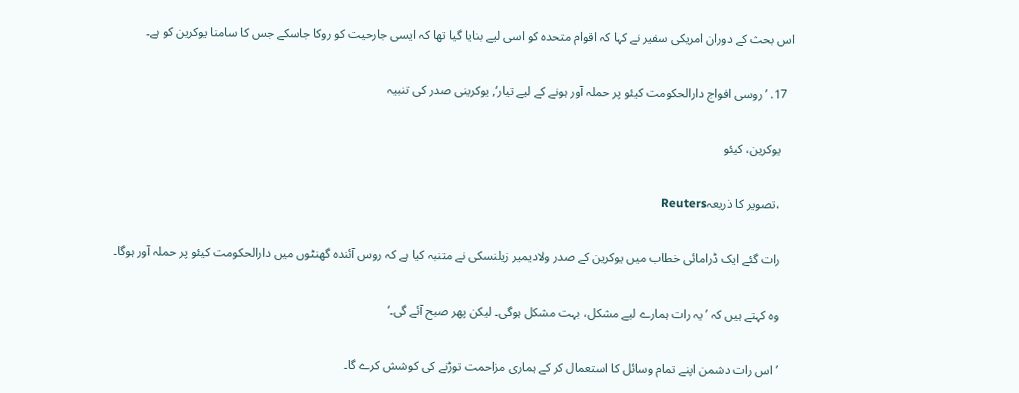اس بحث کے دوران امریکی سفیر نے کہا کہ اقوام متحدہ کو اسی لیے بنایا گیا تھا کہ ایسی جارحیت کو روکا جاسکے جس کا سامنا یوکرین کو ہے۔

  17. ’روسی افواج دارالحکومت کیئو پر حملہ آور ہونے کے لیے تیار‘, یوکرینی صدر کی تنبیہ

    یوکرین، کیئو

    ،تصویر کا ذریعہReuters

    رات گئے ایک ڈرامائی خطاب میں یوکرین کے صدر ولادیمیر زیلنسکی نے متنبہ کیا ہے کہ روس آئندہ گھنٹوں میں دارالحکومت کیئو پر حملہ آور ہوگا۔

    وہ کہتے ہیں کہ ’یہ رات ہمارے لیے مشکل، بہت مشکل ہوگی۔ لیکن پھر صبح آئے گی۔‘

    ’اس رات دشمن اپنے تمام وسائل کا استعمال کر کے ہماری مزاحمت توڑنے کی کوشش کرے گا۔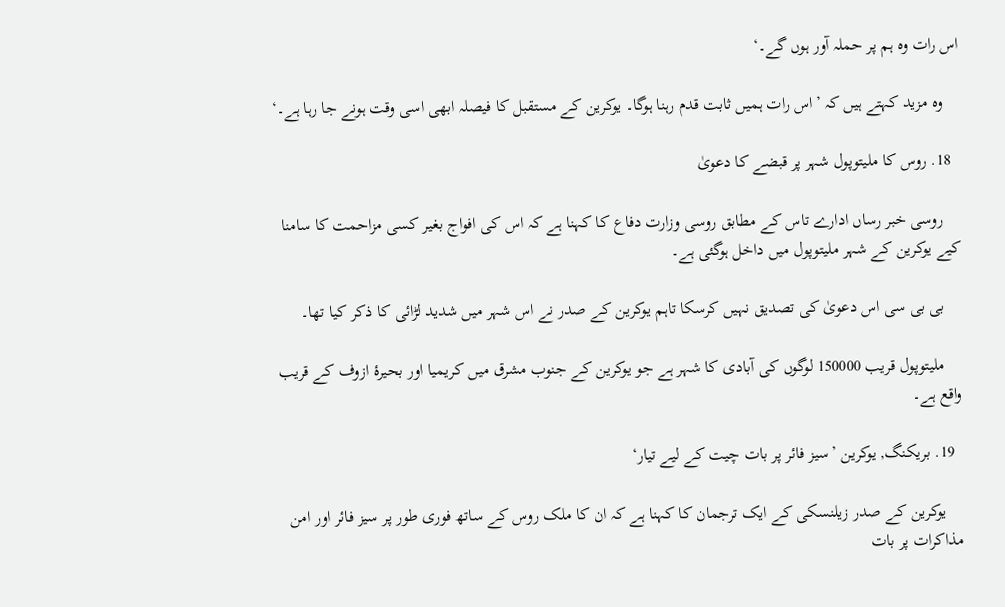اس رات وہ ہم پر حملہ آور ہوں گے۔‘

    وہ مزید کہتے ہیں کہ ’اس رات ہمیں ثابت قدم رہنا ہوگا۔ یوکرین کے مستقبل کا فیصلہ ابھی اسی وقت ہونے جا رہا ہے۔‘

  18. روس کا ملیتوپول شہر پر قبضے کا دعویٰ

    روسی خبر رساں ادارے تاس کے مطابق روسی وزارت دفاع کا کہنا ہے کہ اس کی افواج بغیر کسی مزاحمت کا سامنا کیے یوکرین کے شہر ملیتوپول میں داخل ہوگئی ہے۔

    بی بی سی اس دعویٰ کی تصدیق نہیں کرسکا تاہم یوکرین کے صدر نے اس شہر میں شدید لڑائی کا ذکر کیا تھا۔

    ملیتوپول قریب 150000 لوگوں کی آبادی کا شہر ہے جو یوکرین کے جنوب مشرق میں کریمیا اور بحیرۂ ازوف کے قریب واقع ہے۔

  19. بریکنگ, یوکرین ’سیز فائر پر بات چیت کے لیے تیار‘

    یوکرین کے صدر زیلنسکی کے ایک ترجمان کا کہنا ہے کہ ان کا ملک روس کے ساتھ فوری طور پر سیز فائر اور امن مذاکرات پر بات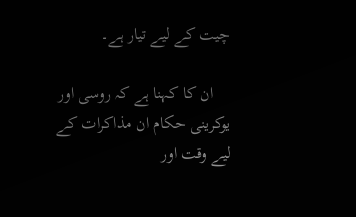چیت کے لیے تیار ہے۔

    ان کا کہنا ہے کہ روسی اور یوکرینی حکام ان مذاکرات کے لیے وقت اور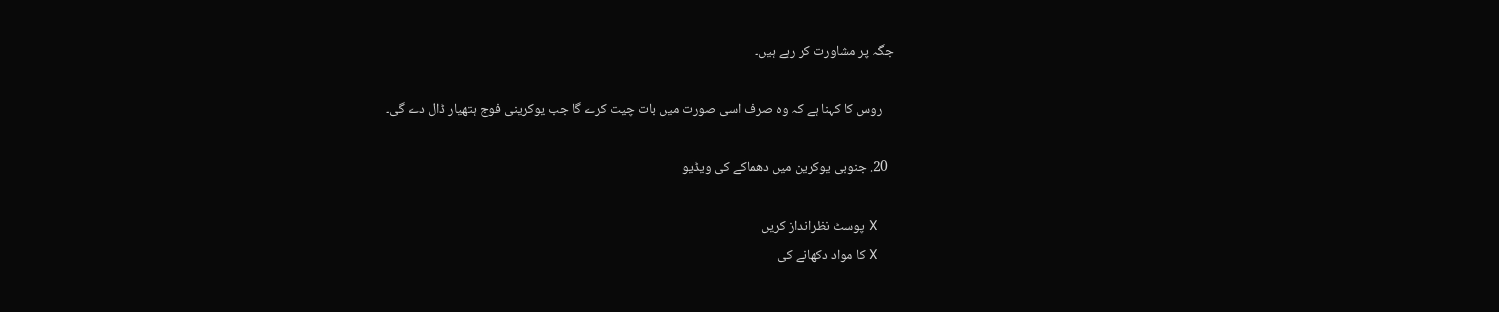جگہ پر مشاورت کر رہے ہیں۔

    روس کا کہنا ہے کہ وہ صرف اسی صورت میں بات چیت کرے گا جب یوکرینی فوج ہتھیار ڈال دے گی۔

  20. جنوبی یوکرین میں دھماکے کی ویڈیو

    X پوسٹ نظرانداز کریں
    X کا مواد دکھانے کی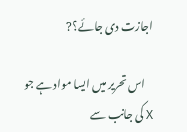اجازت دی جائے؟?

    اس تحریر میں ایسا مواد ہے جو X کی جانب سے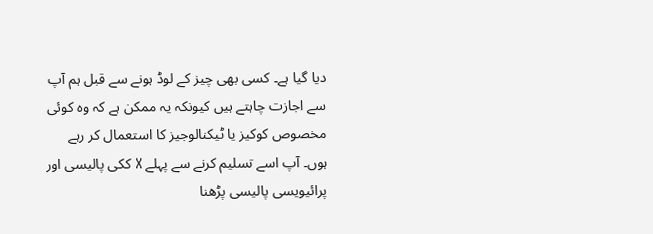دیا گیا ہے۔ کسی بھی چیز کے لوڈ ہونے سے قبل ہم آپ سے اجازت چاہتے ہیں کیونکہ یہ ممکن ہے کہ وہ کوئی مخصوص کوکیز یا ٹیکنالوجیز کا استعمال کر رہے ہوں۔ آپ اسے تسلیم کرنے سے پہلے X ککی پالیسی اور پرائیویسی پالیسی پڑھنا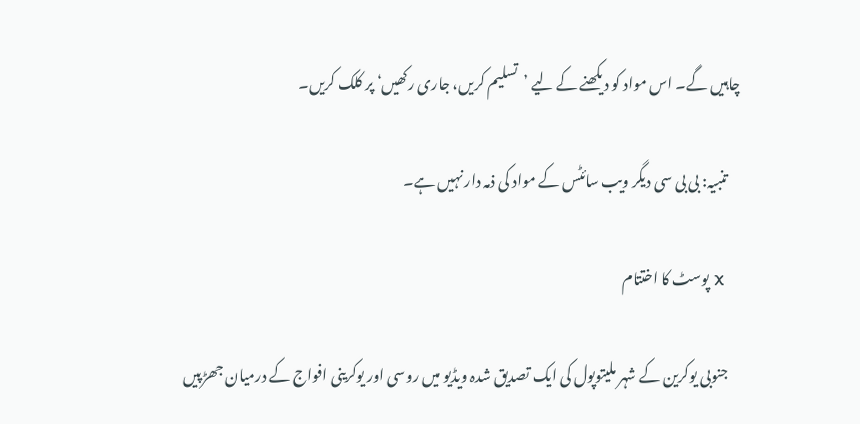چاہیں گے۔ اس مواد کو دیکھنے کے لیے ’تسلیم کریں، جاری رکھیں‘ پر کلک کریں۔

    تنبیہ: بی بی سی دیگر ویب سائٹس کے مواد کی ذمہ دار نہیں ہے۔

    X پوسٹ کا اختتام

    جنوبی یوکرین کے شہر ملیتوپول کی ایک تصدیق شدہ ویڈیو میں روسی اور یوکرینی افواج کے درمیان جھڑپیں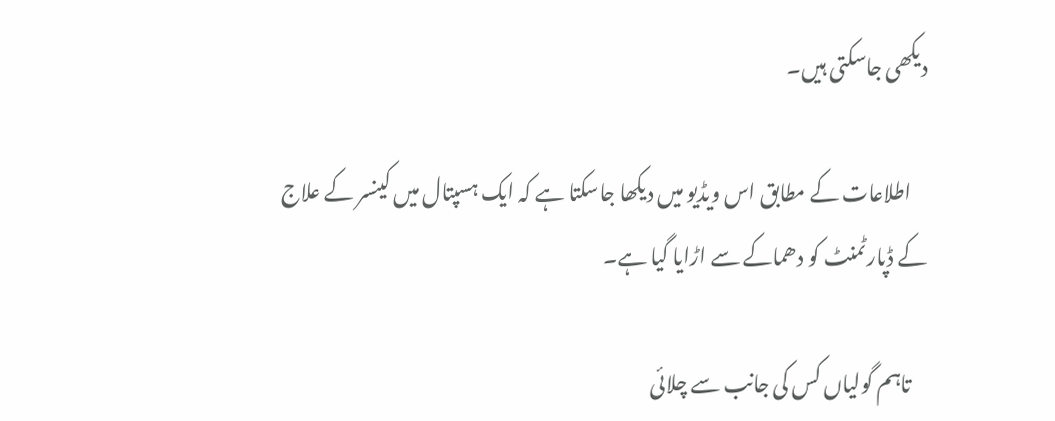دیکھی جاسکتی ہیں۔

    اطلاعات کے مطابق اس ویڈیو میں دیکھا جاسکتا ہے کہ ایک ہسپتال میں کینسر کے علاج کے ڈپارٹمنٹ کو دھماکے سے اڑایا گیا ہے۔

    تاہم گولیاں کس کی جانب سے چلائی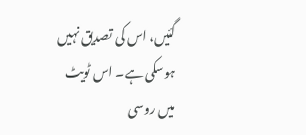گئیں، اس کی تصدیق نہیں ہوسکی ہے۔ اس ٹویٹ میں روسی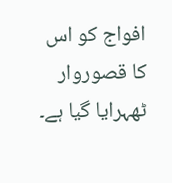افواج کو اس کا قصوروار ٹھہرایا گیا ہے۔